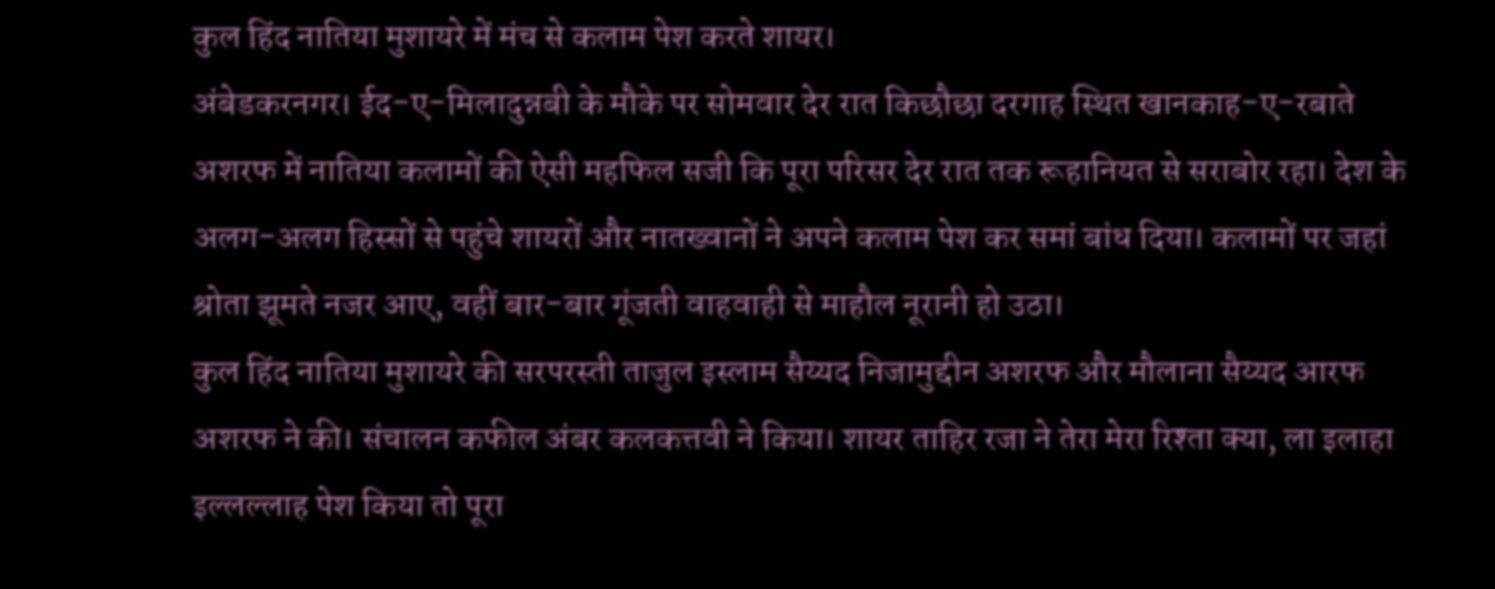कुल हिंद नातिया मुशायरे में मंच से कलाम पेश करते शायर।
अंबेडकरनगर। ईद-ए-मिलादुन्नबी के मौके पर सोमवार देर रात किछौछा दरगाह स्थित खानकाह-ए-रबाते अशरफ में नातिया कलामों की ऐसी महफिल सजी कि पूरा परिसर देर रात तक रूहानियत से सराबोर रहा। देश के अलग-अलग हिस्सों से पहुंचे शायरों और नातख्वानों ने अपने कलाम पेश कर समां बांध दिया। कलामों पर जहां श्रोता झूमते नजर आए, वहीं बार-बार गूंजती वाहवाही से माहौल नूरानी हो उठा।
कुल हिंद नातिया मुशायरे की सरपरस्ती ताजुल इस्लाम सैय्यद निजामुद्दीन अशरफ और मौलाना सैय्यद आरफ अशरफ ने की। संचालन कफील अंबर कलकत्तवी ने किया। शायर ताहिर रजा ने तेरा मेरा रिश्ता क्या, ला इलाहा इल्लल्लाह पेश किया तो पूरा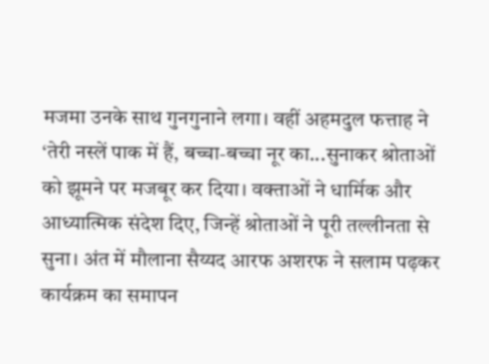मजमा उनके साथ गुनगुनाने लगा। वहीं अहमदुल फत्ताह ने ‘तेरी नस्लें पाक में हैं, बच्चा-बच्चा नूर का...सुनाकर श्रोताओं को झूमने पर मजबूर कर दिया। वक्ताओं ने धार्मिक और आध्यात्मिक संदेश दिए, जिन्हें श्रोताओं ने पूरी तल्लीनता से सुना। अंत में मौलाना सैय्यद आरफ अशरफ ने सलाम पढ़कर कार्यक्रम का समापन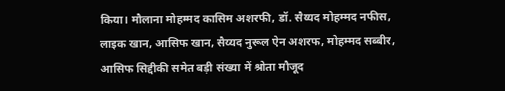किया। मौलाना मोहम्मद कासिम अशरफी, डॉ. सैय्यद मोहम्मद नफीस, लाइक खान, आसिफ खान, सैय्यद नुरूल ऐन अशरफ, मोहम्मद सब्बीर, आसिफ सिद्दीकी समेत बड़ी संख्या में श्रोता मौजूद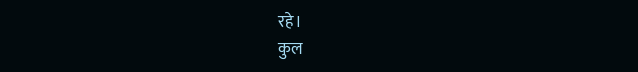रहे।
कुल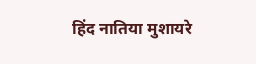हिंद नातिया मुशायरे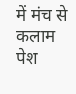में मंच से कलाम पेश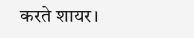करते शायर।